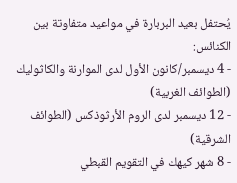يُحتفل بعيد البربارة في مواعيد متفاوتة بين الكنائس:
- 4 ديسمبر/كانون الأول لدى الموارنة والكاثوليك (الطوائف الغربية)
- 12 ديسمبر لدى الروم الأرثوذكس (الطوائف الشرقية)
- 8 شهر كيهك في التقويم القبطي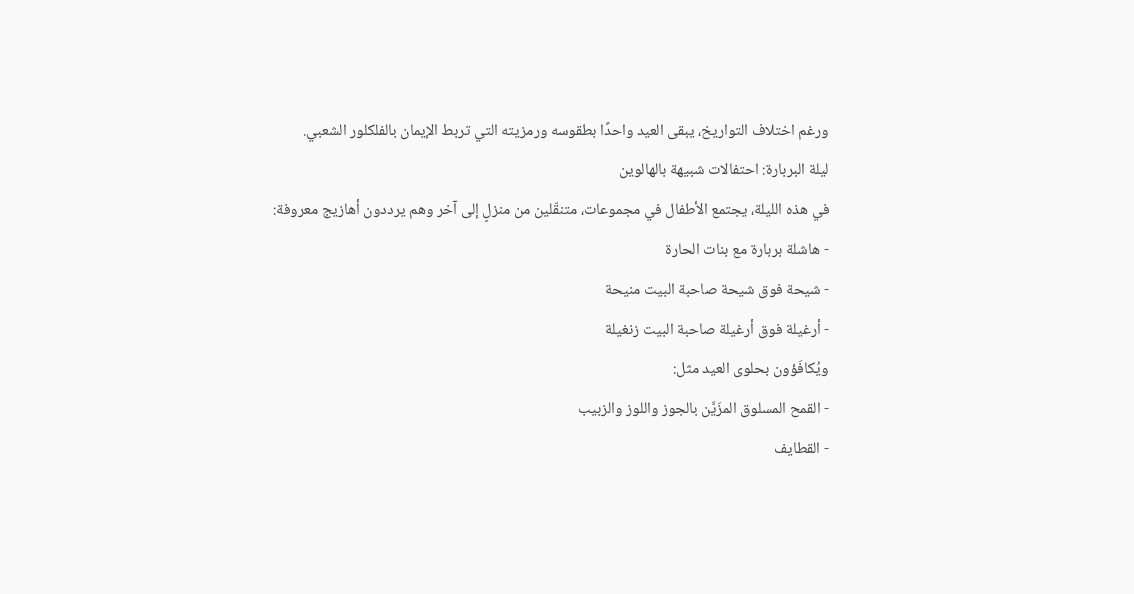ورغم اختلاف التواريخ، يبقى العيد واحدًا بطقوسه ورمزيته التي تربط الإيمان بالفلكلور الشعبي.
ليلة البربارة: احتفالات شبيهة بالهالوين
في هذه الليلة، يجتمع الأطفال في مجموعات، متنقّلين من منزلٍ إلى آخر وهم يرددون أهازيج معروفة:
- هاشلة بربارة مع بنات الحارة
- شيحة فوق شيحة صاحبة البيت منيحة
- أرغيلة فوق أرغيلة صاحبة البيت زنغيلة
ويُكافَؤون بحلوى العيد مثل:
- القمح المسلوق المزَيَّن بالجوز واللوز والزبيب
- القطايف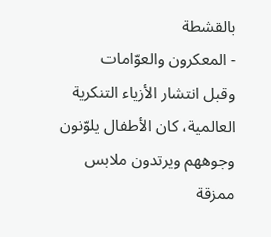بالقشطة
- المعكرون والعوّامات
وقبل انتشار الأزياء التنكرية العالمية، كان الأطفال يلوّنون وجوههم ويرتدون ملابس ممزقة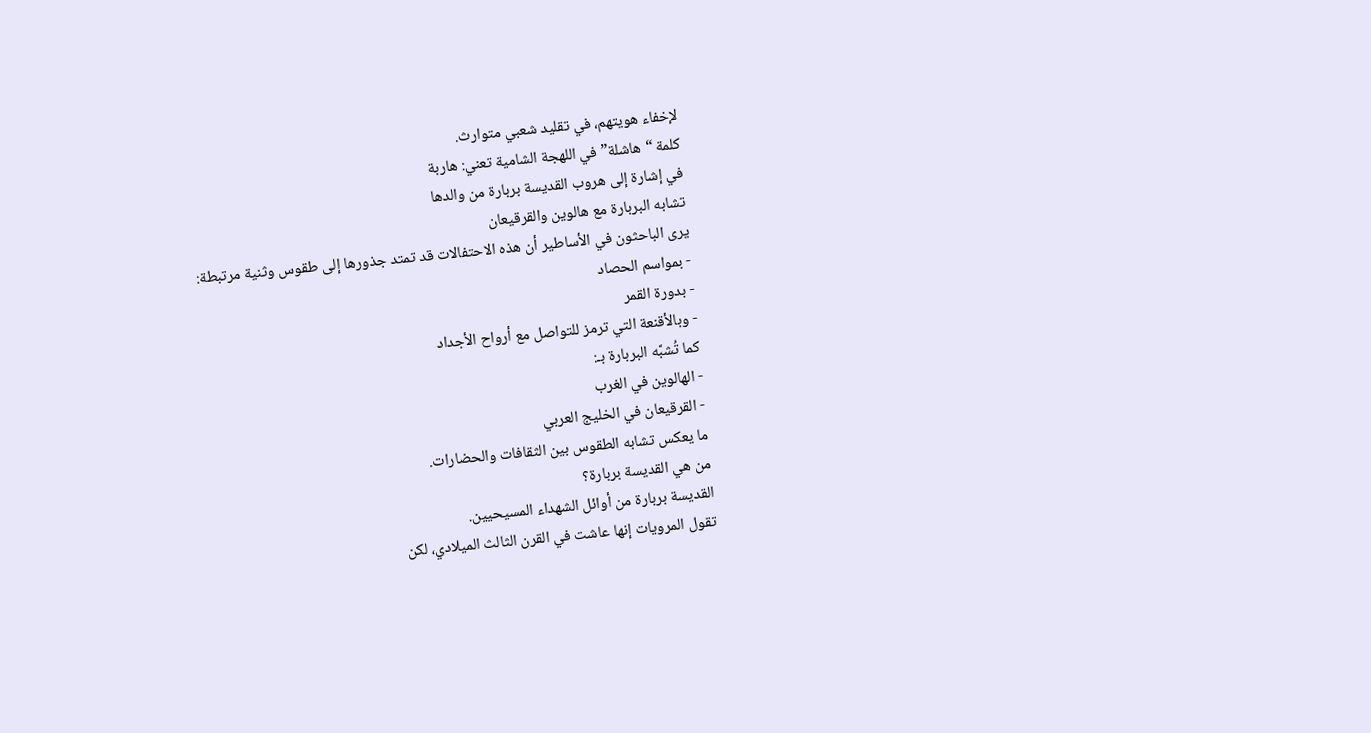لإخفاء هويتهم، في تقليد شعبي متوارث.
كلمة “هاشلة” في اللهجة الشامية تعني: هاربة
في إشارة إلى هروب القديسة بربارة من والدها
تشابه البربارة مع هالوين والقرقيعان
يرى الباحثون في الأساطير أن هذه الاحتفالات قد تمتد جذورها إلى طقوس وثنية مرتبطة:
- بمواسم الحصاد
- بدورة القمر
- وبالأقنعة التي ترمز للتواصل مع أرواح الأجداد
كما تُشبَّه البربارة بـ:
- الهالوين في الغرب
- القرقيعان في الخليج العربي
ما يعكس تشابه الطقوس بين الثقافات والحضارات.
من هي القديسة بربارة؟
القديسة بربارة من أوائل الشهداء المسيحيين.
تقول المرويات إنها عاشت في القرن الثالث الميلادي، لكن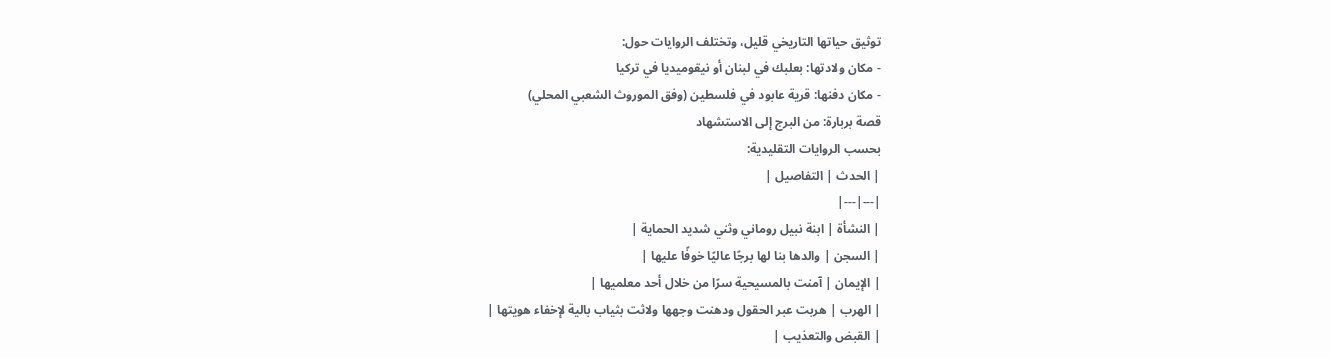توثيق حياتها التاريخي قليل، وتختلف الروايات حول:
- مكان ولادتها: بعلبك في لبنان أو نيقوميديا في تركيا
- مكان دفنها: قرية عابود في فلسطين (وفق الموروث الشعبي المحلي)
قصة بربارة: من البرج إلى الاستشهاد
بحسب الروايات التقليدية:
| الحدث | التفاصيل |
|---|---|
| النشأة | ابنة نبيل روماني وثني شديد الحماية |
| السجن | والدها بنا لها برجًا عاليًا خوفًا عليها |
| الإيمان | آمنت بالمسيحية سرًا من خلال أحد معلميها |
| الهرب | هربت عبر الحقول ودهنت وجهها ولاثت بثياب بالية لإخفاء هويتها |
| القبض والتعذيب |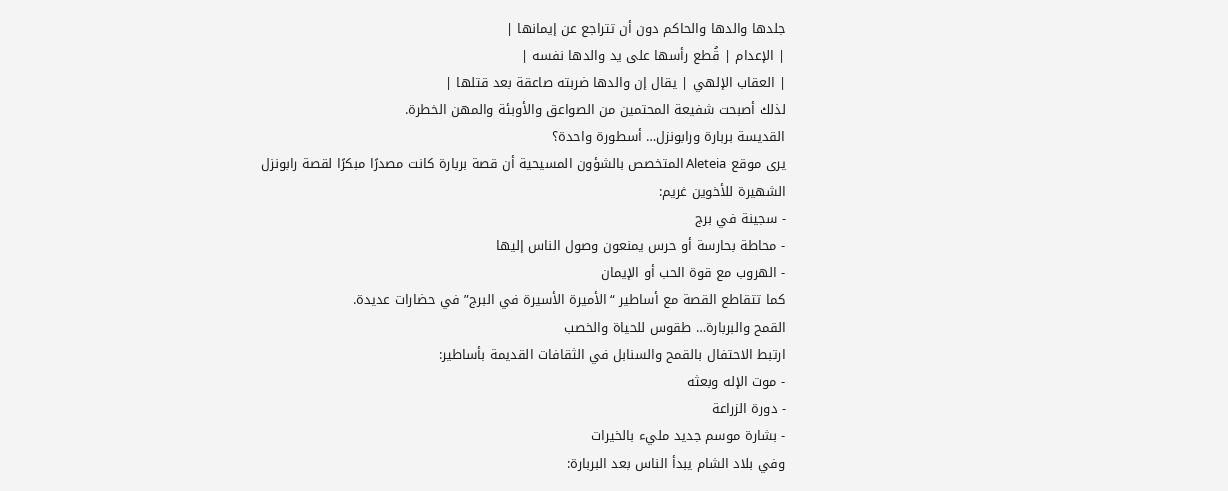جلدها والدها والحاكم دون أن تتراجع عن إيمانها |
| الإعدام | قُطع رأسها على يد والدها نفسه |
| العقاب الإلهي | يقال إن والدها ضربته صاعقة بعد قتلها |
لذلك أصبحت شفيعة المحتمين من الصواعق والأوبئة والمهن الخطرة.
القديسة بربارة ورابونزل… أسطورة واحدة؟
يرى موقع Aleteia المتخصص بالشؤون المسيحية أن قصة بربارة كانت مصدرًا مبكرًا لقصة رابونزل الشهيرة للأخوين غريم:
- سجينة في برج
- محاطة بحارسة أو حرس يمنعون وصول الناس إليها
- الهروب مع قوة الحب أو الإيمان
كما تتقاطع القصة مع أساطير “الأميرة الأسيرة في البرج” في حضارات عديدة.
القمح والبربارة… طقوس للحياة والخصب
ارتبط الاحتفال بالقمح والسنابل في الثقافات القديمة بأساطير:
- موت الإله وبعثه
- دورة الزراعة
- بشارة موسم جديد مليء بالخيرات
وفي بلاد الشام يبدأ الناس بعد البربارة: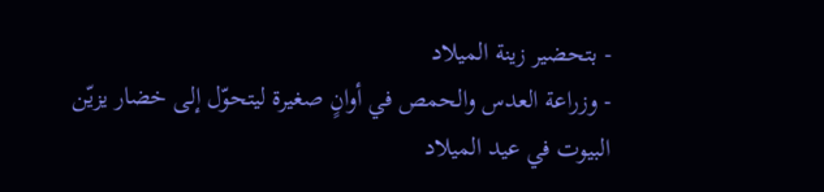- بتحضير زينة الميلاد
- وزراعة العدس والحمص في أوانٍ صغيرة ليتحوّل إلى خضار يزيّن البيوت في عيد الميلاد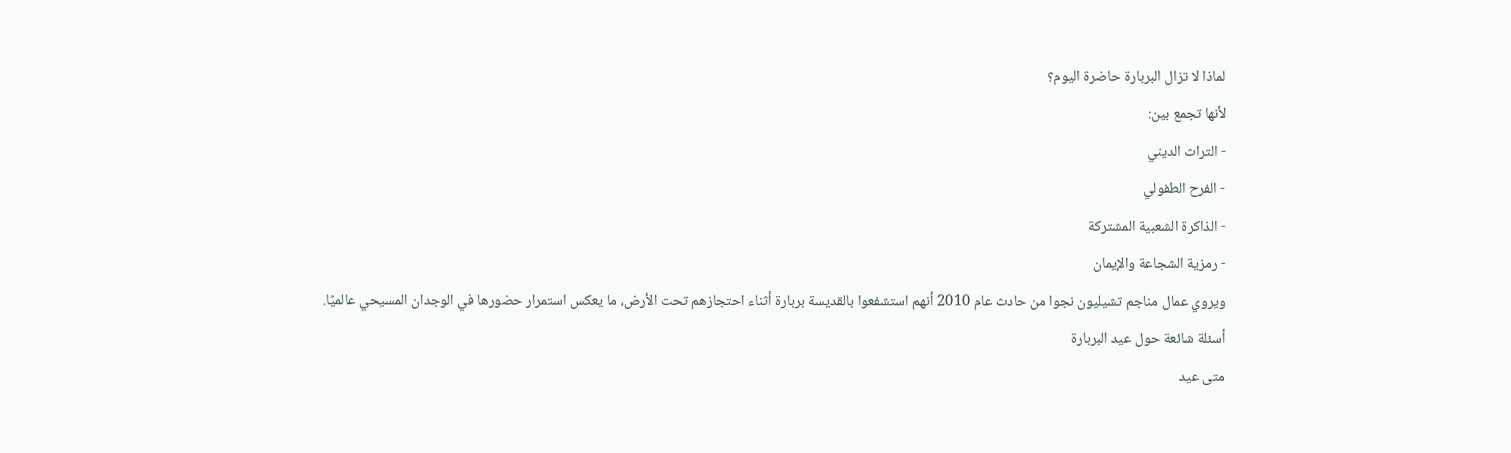لماذا لا تزال البربارة حاضرة اليوم؟
لأنها تجمع بين:
- التراث الديني
- الفرح الطفولي
- الذاكرة الشعبية المشتركة
- رمزية الشجاعة والإيمان
ويروي عمال مناجم تشيليون نجوا من حادث عام 2010 أنهم استشفعوا بالقديسة بربارة أثناء احتجازهم تحت الأرض، ما يعكس استمرار حضورها في الوجدان المسيحي عالميًا.
أسئلة شائعة حول عيد البربارة
متى عيد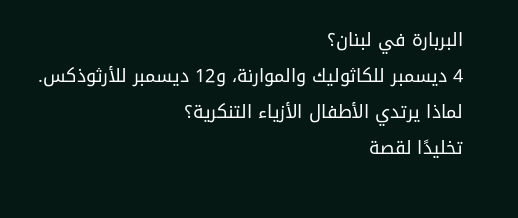البربارة في لبنان؟
4 ديسمبر للكاثوليك والموارنة، و12 ديسمبر للأرثوذكس.
لماذا يرتدي الأطفال الأزياء التنكرية؟
تخليدًا لقصة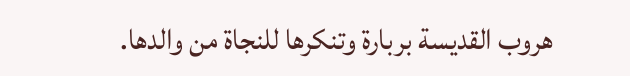هروب القديسة بربارة وتنكرها للنجاة من والدها.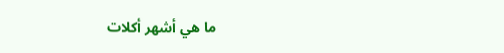ما هي أشهر أكلات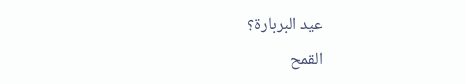عيد البربارة؟
القمح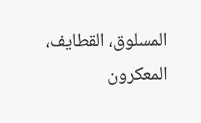المسلوق، القطايف، المعكرون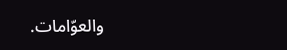والعوّامات.